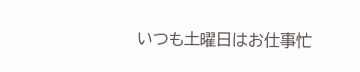いつも土曜日はお仕事忙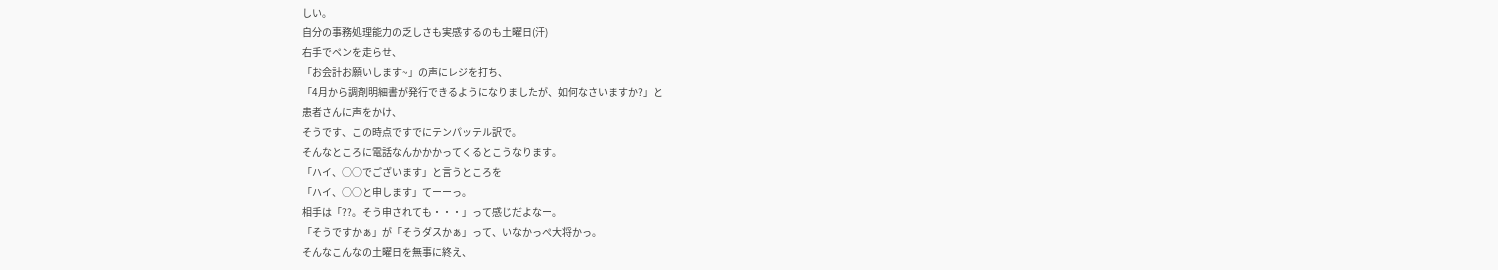しい。
自分の事務処理能力の乏しさも実感するのも土曜日(汗)
右手でペンを走らせ、
「お会計お願いします~」の声にレジを打ち、
「4月から調剤明細書が発行できるようになりましたが、如何なさいますか?」と
患者さんに声をかけ、
そうです、この時点ですでにテンパッテル訳で。
そんなところに電話なんかかかってくるとこうなります。
「ハイ、○○でございます」と言うところを
「ハイ、○○と申します」てーーっ。
相手は「??。そう申されても・・・」って感じだよなー。
「そうですかぁ」が「そうダスかぁ」って、いなかっぺ大将かっ。
そんなこんなの土曜日を無事に終え、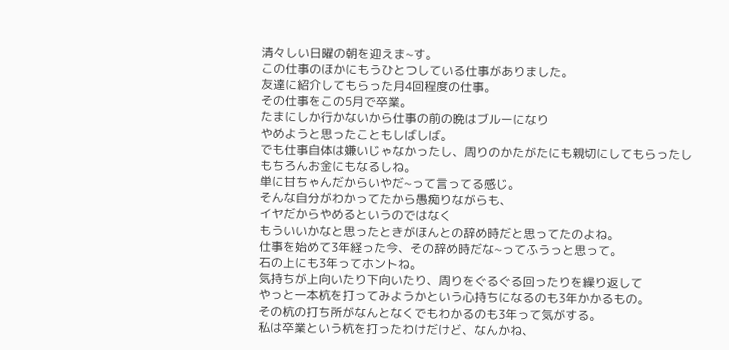清々しい日曜の朝を迎えま~す。
この仕事のほかにもうひとつしている仕事がありました。
友達に紹介してもらった月4回程度の仕事。
その仕事をこの5月で卒業。
たまにしか行かないから仕事の前の晩はブルーになり
やめようと思ったこともしばしば。
でも仕事自体は嫌いじゃなかったし、周りのかたがたにも親切にしてもらったし
もちろんお金にもなるしね。
単に甘ちゃんだからいやだ~って言ってる感じ。
そんな自分がわかってたから愚痴りながらも、
イヤだからやめるというのではなく
もういいかなと思ったときがほんとの辞め時だと思ってたのよね。
仕事を始めて3年経った今、その辞め時だな~ってふうっと思って。
石の上にも3年ってホントね。
気持ちが上向いたり下向いたり、周りをぐるぐる回ったりを繰り返して
やっと一本杭を打ってみようかという心持ちになるのも3年かかるもの。
その杭の打ち所がなんとなくでもわかるのも3年って気がする。
私は卒業という杭を打ったわけだけど、なんかね、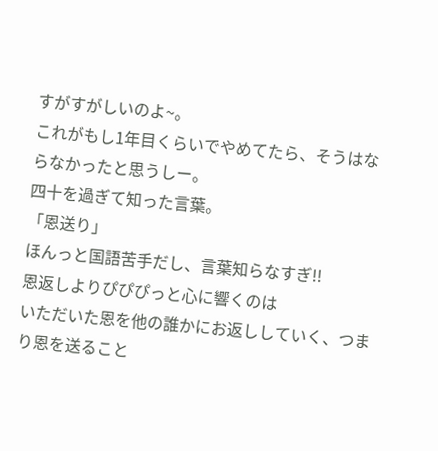すがすがしいのよ~。
これがもし1年目くらいでやめてたら、そうはならなかったと思うしー。
四十を過ぎて知った言葉。
「恩送り」
ほんっと国語苦手だし、言葉知らなすぎ!!
恩返しよりぴぴぴっと心に響くのは
いただいた恩を他の誰かにお返ししていく、つまり恩を送ること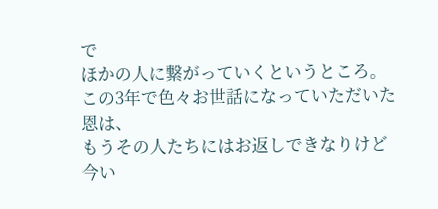で
ほかの人に繋がっていくというところ。
この3年で色々お世話になっていただいた恩は、
もうその人たちにはお返しできなりけど
今い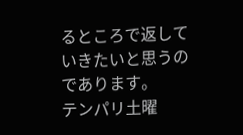るところで返していきたいと思うのであります。
テンパリ土曜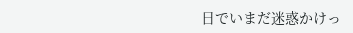日でいまだ迷惑かけっ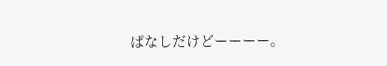ぱなしだけどーーーー。